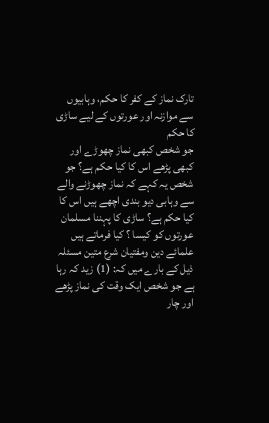تارک نماز کے کفر کا حکم، وہابیوں سے موازنہ اور عورتوں کے لیے ساڑی کا حکم
جو شخص کبھی نماز چھوڑے اور کبھی پڑھے اس کا کیا حکم ہے؟ جو شخص یہ کہے کہ نماز چھوڑنے والے سے وہابی دیو بندی اچھے ہیں اس کا کیا حکم ہے؟ ساڑی کا پہننا مسلمان عورتوں کو کیسا ؟ کیا فرماتے ہیں علمائے دین ومفتیان شرع متین مسئلہ ذیل کے بارے میں کہ: (1) زید کہ رہا ہے جو شخص ایک وقت کی نماز پڑھے اور چار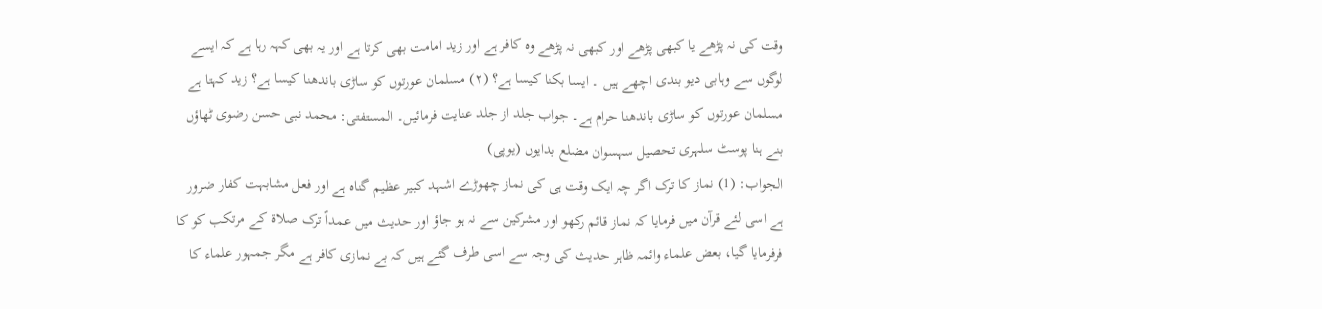وقت کی نہ پڑھے یا کبھی پڑھے اور کبھی نہ پڑھے وہ کافر ہے اور زید امامت بھی کرتا ہے اور یہ بھی کہہ رہا ہے کہ ایسے لوگوں سے وہابی دیو بندی اچھے ہیں ۔ ایسا بکنا کیسا ہے؟ (۲) مسلمان عورتوں کو ساڑی باندھنا کیسا ہے؟ زید کہتا ہے مسلمان عورتوں کو ساڑی باندھنا حرام ہے۔ جواب جلد از جلد عنایت فرمائیں۔ المستفتی: محمد نبی حسن رضوی ٹھاؤں بنے ہنا پوسٹ سلہری تحصیل سہسوان مضلع بدایوں (یوپی)
الجواب: (1) نماز کا ترک اگر چہ ایک وقت ہی کی نماز چھوڑے اشہد کبیر عظیم گناہ ہے اور فعل مشابہت کفار ضرور ہے اسی لئے قرآن میں فرمایا کہ نماز قائم رکھو اور مشرکین سے نہ ہو جاؤ اور حدیث میں عمداً ترک صلاۃ کے مرتکب کو کا فرفرمایا گیا، بعض علماء وائمہ ظاہر حدیث کی وجہ سے اسی طرف گئے ہیں کہ بے نمازی کافر ہے مگر جمہور علماء کا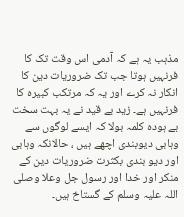مذہب یہ ہے کہ آدمی اس وقت تک کا فرنہیں ہوتا جب تک ضروریات دین کا انکار نہ کرے اور یہ کہ مرتکب کبیرہ کا فرنہیں ہے۔ زید بے قید نے یہ بہت سخت بے ہودہ کلمہ بولا کہ ایسے لوگوں سے وہابی دیوبندی اچھے ہیں ، حالانکہ وہابی اور دیو بندی بکثرت ضروریات دین کے منکر اور خدا اور رسول جل وعلا وصلی اللہ علیہ وسلم کے گستاخ ہیں۔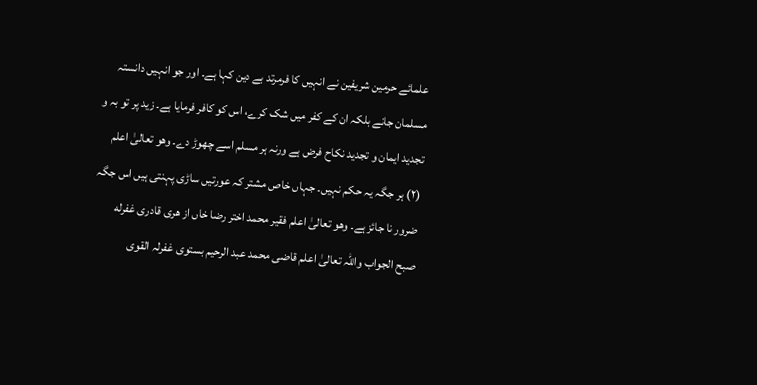علمائے حرمین شریفین نے انہیں کا فرمرتد بے دین کہا ہے۔ اور جو انہیں دانستہ مسلمان جانے بلکہ ان کے کفر میں شک کرے، اس کو کافر فرمایا ہے۔ زید پر تو بہ و تجدید ایمان و تجدید نکاح فرض ہے ورنہ ہر مسلم اسے چھوڑ دے۔ وھو تعالیٰ اعلم (۲) ہر جگہ یہ حکم نہیں۔ جہاں خاص مشتر کہ عورتیں ساڑی پہنتی ہیں اس جگہ ضرور نا جائز ہے۔ وھو تعالیٰ اعلم فقیر محمد اختر رضا خاں از هری قادری غفرله صبح الجواب واللہ تعالیٰ اعلم قاضی محمد عبد الرحیم بستوی غفرلہ القوی